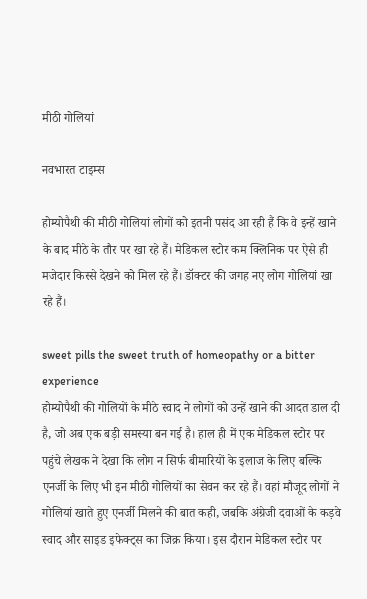मीठी गोलियां

नवभारत टाइम्स

होम्योपैथी की मीठी गोलियां लोगों को इतनी पसंद आ रही हैं कि वे इन्हें खाने के बाद मीठे के तौर पर खा रहे हैं। मेडिकल स्टोर कम क्लिनिक पर ऐसे ही मजेदार किस्से देखने को मिल रहे हैं। डॉक्टर की जगह नए लोग गोलियां खा रहे हैं।

sweet pills the sweet truth of homeopathy or a bitter experience
होम्योपैथी की गोलियों के मीठे स्वाद ने लोगों को उन्हें खाने की आदत डाल दी है, जो अब एक बड़ी समस्या बन गई है। हाल ही में एक मेडिकल स्टोर पर पहुंचे लेखक ने देखा कि लोग न सिर्फ बीमारियों के इलाज के लिए बल्कि एनर्जी के लिए भी इन मीठी गोलियों का सेवन कर रहे हैं। वहां मौजूद लोगों ने गोलियां खाते हुए एनर्जी मिलने की बात कही, जबकि अंग्रेजी दवाओं के कड़वे स्वाद और साइड इफेक्ट्स का जिक्र किया। इस दौरान मेडिकल स्टोर पर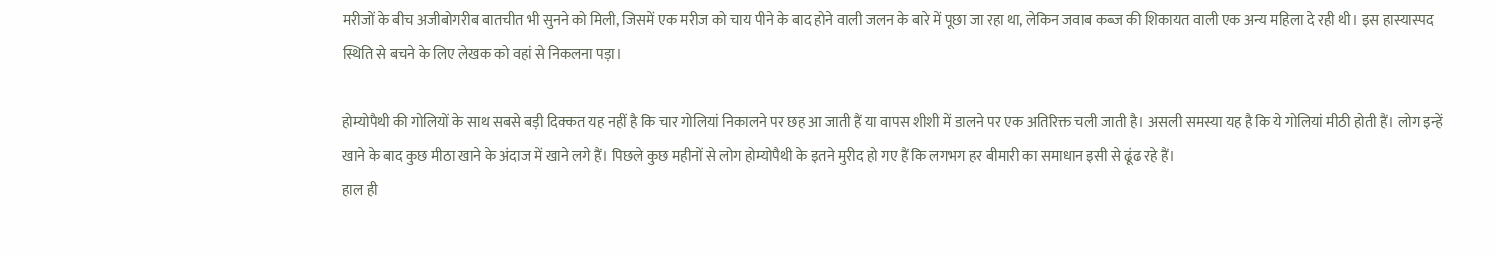मरीजों के बीच अजीबोगरीब बातचीत भी सुनने को मिली, जिसमें एक मरीज को चाय पीने के बाद होने वाली जलन के बारे में पूछा जा रहा था, लेकिन जवाब कब्ज की शिकायत वाली एक अन्य महिला दे रही थी। इस हास्यास्पद स्थिति से बचने के लिए लेखक को वहां से निकलना पड़ा।

होम्योपैथी की गोलियों के साथ सबसे बड़ी दिक्कत यह नहीं है कि चार गोलियां निकालने पर छह आ जाती हैं या वापस शीशी में डालने पर एक अतिरिक्त चली जाती है। असली समस्या यह है कि ये गोलियां मीठी होती हैं। लोग इन्हें खाने के बाद कुछ मीठा खाने के अंदाज में खाने लगे हैं। पिछले कुछ महीनों से लोग होम्योपैथी के इतने मुरीद हो गए हैं कि लगभग हर बीमारी का समाधान इसी से ढूंढ रहे हैं।
हाल ही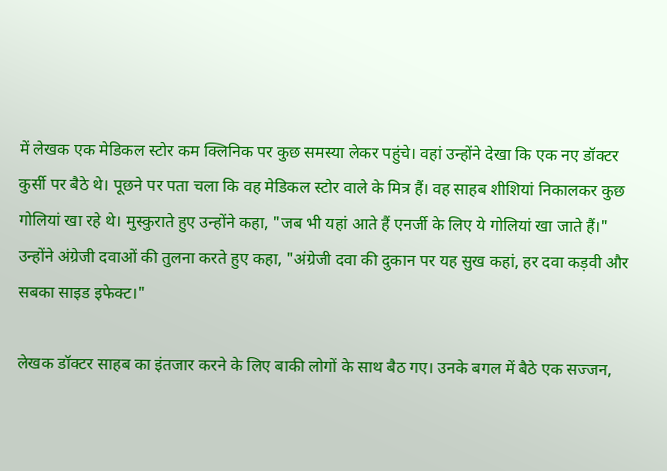में लेखक एक मेडिकल स्टोर कम क्लिनिक पर कुछ समस्या लेकर पहुंचे। वहां उन्होंने देखा कि एक नए डॉक्टर कुर्सी पर बैठे थे। पूछने पर पता चला कि वह मेडिकल स्टोर वाले के मित्र हैं। वह साहब शीशियां निकालकर कुछ गोलियां खा रहे थे। मुस्कुराते हुए उन्होंने कहा, "जब भी यहां आते हैं एनर्जी के लिए ये गोलियां खा जाते हैं।" उन्होंने अंग्रेजी दवाओं की तुलना करते हुए कहा, "अंग्रेजी दवा की दुकान पर यह सुख कहां, हर दवा कड़वी और सबका साइड इफेक्ट।"

लेखक डॉक्टर साहब का इंतजार करने के लिए बाकी लोगों के साथ बैठ गए। उनके बगल में बैठे एक सज्जन,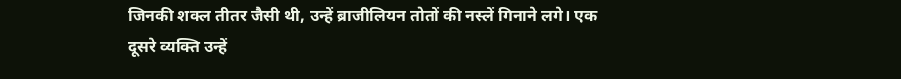जिनकी शक्ल तीतर जैसी थी, उन्हें ब्राजीलियन तोतों की नस्लें गिनाने लगे। एक दूसरे व्यक्ति उन्हें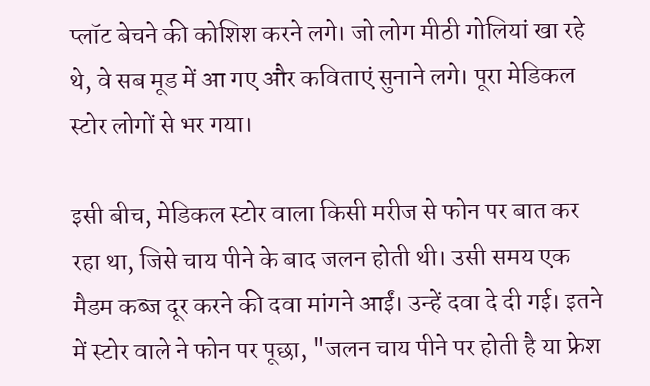प्लॉट बेचने की कोशिश करने लगे। जो लोग मीठी गोलियां खा रहे थे, वे सब मूड में आ गए और कविताएं सुनाने लगे। पूरा मेडिकल स्टोर लोगों से भर गया।

इसी बीच, मेडिकल स्टोर वाला किसी मरीज से फोन पर बात कर रहा था, जिसे चाय पीने के बाद जलन होती थी। उसी समय एक मैडम कब्ज दूर करने की दवा मांगने आईं। उन्हें दवा दे दी गई। इतने में स्टोर वाले ने फोन पर पूछा, "जलन चाय पीने पर होती है या फ्रेश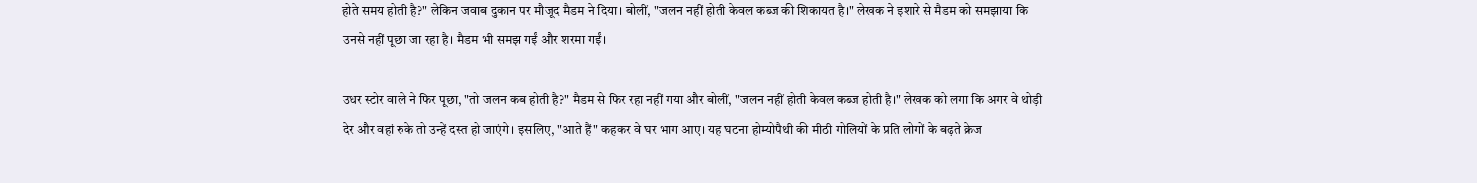होते समय होती है?" लेकिन जवाब दुकान पर मौजूद मैडम ने दिया। बोलीं, "जलन नहीं होती केवल कब्ज की शिकायत है।" लेखक ने इशारे से मैडम को समझाया कि उनसे नहीं पूछा जा रहा है। मैडम भी समझ गईं और शरमा गईं।

उधर स्टोर वाले ने फिर पूछा, "तो जलन कब होती है?" मैडम से फिर रहा नहीं गया और बोलीं, "जलन नहीं होती केवल कब्ज होती है।" लेखक को लगा कि अगर वे थोड़ी देर और वहां रुके तो उन्हें दस्त हो जाएंगे। इसलिए, "आते हैं" कहकर वे घर भाग आए। यह घटना होम्योपैथी की मीठी गोलियों के प्रति लोगों के बढ़ते क्रेज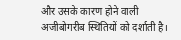और उसके कारण होने वाली अजीबोगरीब स्थितियों को दर्शाती है।